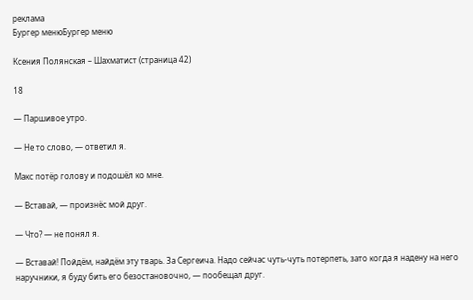реклама
Бургер менюБургер меню

Ксения Полянская – Шахматист (страница 42)

18

— Паршивое утро.

— Не то слово, — ответил я.

Макс потёр голову и подошёл ко мне.

— Вставай, — произнёс мой друг.

— Что? — не понял я.

— Вставай! Пойдём, найдём эту тварь. За Сергеича. Надо сейчас чуть-чуть потерпеть, зато когда я надену на него наручники, я буду бить его безостановочно, — пообещал друг.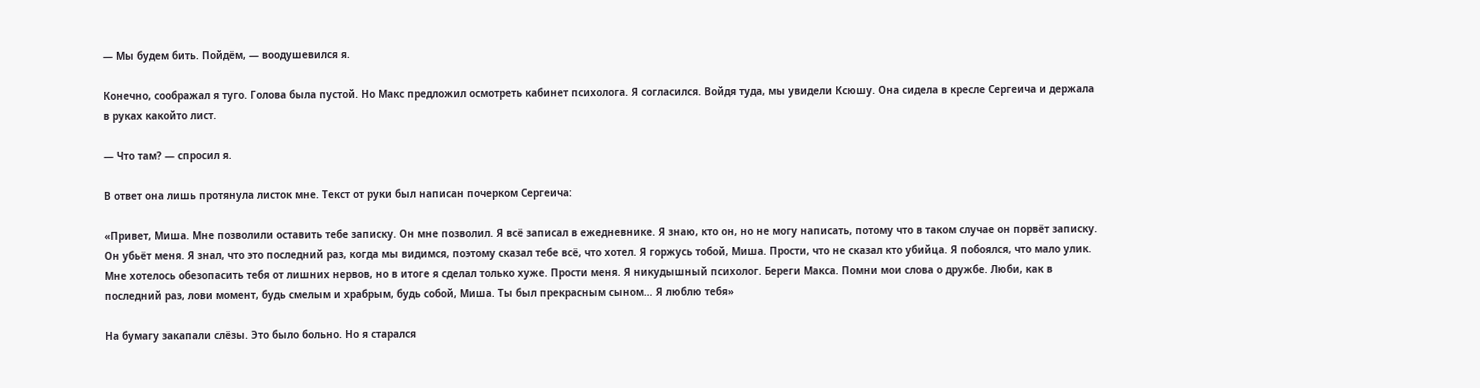— Мы будем бить. Пойдём, — воодушевился я.

Конечно, соображал я туго. Голова была пустой. Но Макс предложил осмотреть кабинет психолога. Я согласился. Войдя туда, мы увидели Ксюшу. Она сидела в кресле Сергеича и держала в руках какойто лист.

— Что там? — спросил я.

В ответ она лишь протянула листок мне. Текст от руки был написан почерком Сергеича:

«Привет, Миша. Мне позволили оставить тебе записку. Он мне позволил. Я всё записал в ежедневнике. Я знаю, кто он, но не могу написать, потому что в таком случае он порвёт записку. Он убьёт меня. Я знал, что это последний раз, когда мы видимся, поэтому сказал тебе всё, что хотел. Я горжусь тобой, Миша. Прости, что не сказал кто убийца. Я побоялся, что мало улик. Мне хотелось обезопасить тебя от лишних нервов, но в итоге я сделал только хуже. Прости меня. Я никудышный психолог. Береги Макса. Помни мои слова о дружбе. Люби, как в последний раз, лови момент, будь смелым и храбрым, будь собой, Миша. Ты был прекрасным сыном… Я люблю тебя»

На бумагу закапали слёзы. Это было больно. Но я старался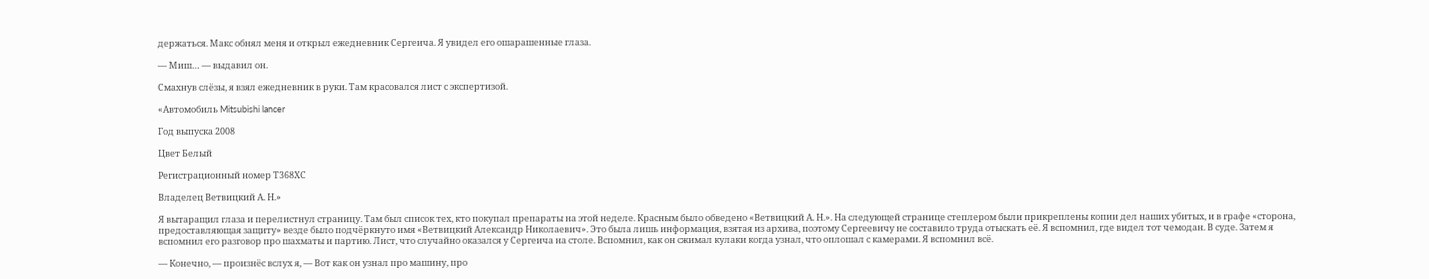держаться. Макс обнял меня и открыл ежедневник Сергеича. Я увидел его ошарашенные глаза.

— Миш… — выдавил он.

Смахнув слёзы, я взял ежедневник в руки. Там красовался лист с экспертизой.

«Автомобиль Mitsubishi lancer

Год выпуска 2008

Цвет Белый

Регистрационный номер Т368ХС

Владелец Ветвицкий А. Н.»

Я вытаращил глаза и перелистнул страницу. Там был список тех, кто покупал препараты на этой неделе. Красным было обведено «Ветвицкий А. Н.». На следующей странице степлером были прикреплены копии дел наших убитых, и в графе «сторона, предоставляющая защиту» везде было подчёркнуто имя «Ветвицкий Александр Николаевич». Это была лишь информация, взятая из архива, поэтому Сергеевичу не составило труда отыскать её. Я вспомнил, где видел тот чемодан. В суде. Затем я вспомнил его разговор про шахматы и партию. Лист, что случайно оказался у Сергеича на столе. Вспомнил, как он сжимал кулаки когда узнал, что оплошал с камерами. Я вспомнил всё.

— Конечно, — произнёс вслух я, — Вот как он узнал про машину, про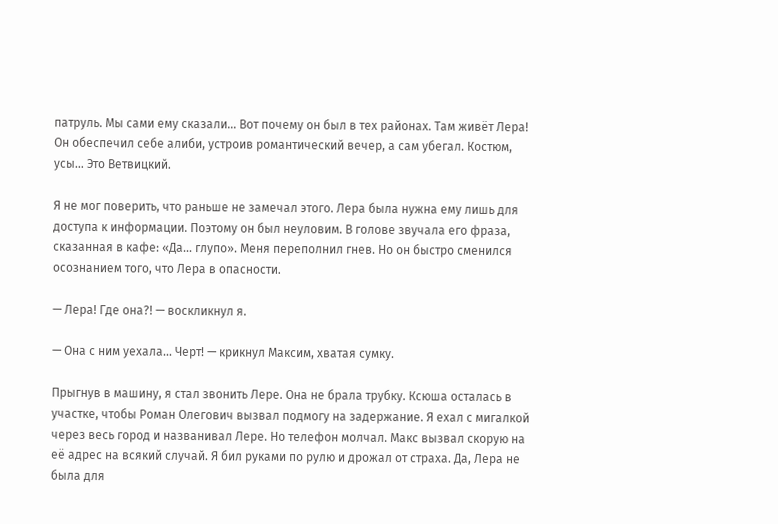патруль. Мы сами ему сказали… Вот почему он был в тех районах. Там живёт Лера! Он обеспечил себе алиби, устроив романтический вечер, а сам убегал. Костюм, усы… Это Ветвицкий.

Я не мог поверить, что раньше не замечал этого. Лера была нужна ему лишь для доступа к информации. Поэтому он был неуловим. В голове звучала его фраза, сказанная в кафе: «Да… глупо». Меня переполнил гнев. Но он быстро сменился осознанием того, что Лера в опасности.

— Лера! Где она?! — воскликнул я.

— Она с ним уехала… Черт! — крикнул Максим, хватая сумку.

Прыгнув в машину, я стал звонить Лере. Она не брала трубку. Ксюша осталась в участке, чтобы Роман Олегович вызвал подмогу на задержание. Я ехал с мигалкой через весь город и названивал Лере. Но телефон молчал. Макс вызвал скорую на её адрес на всякий случай. Я бил руками по рулю и дрожал от страха. Да, Лера не была для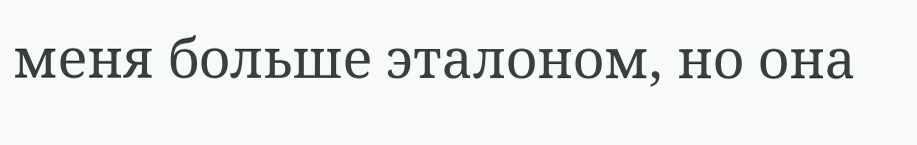меня больше эталоном, но она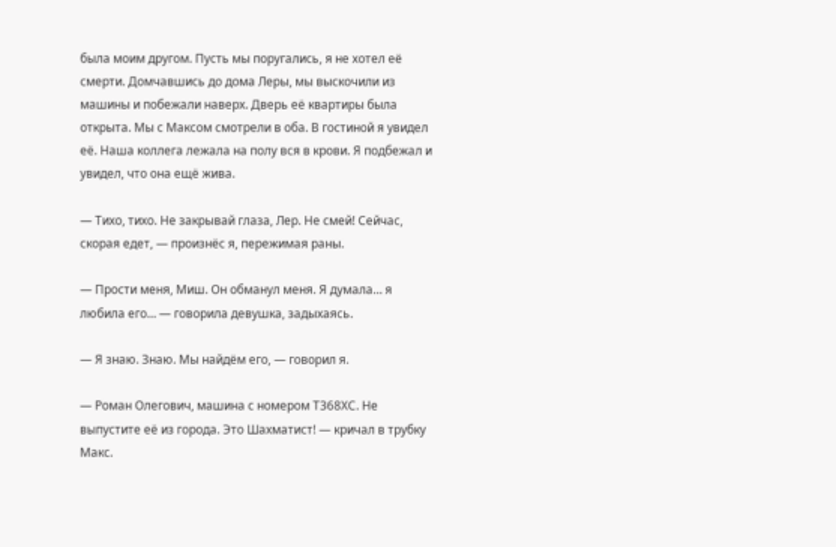была моим другом. Пусть мы поругались, я не хотел её смерти. Домчавшись до дома Леры, мы выскочили из машины и побежали наверх. Дверь её квартиры была открыта. Мы с Максом смотрели в оба. В гостиной я увидел её. Наша коллега лежала на полу вся в крови. Я подбежал и увидел, что она ещё жива.

— Тихо, тихо. Не закрывай глаза, Лер. Не смей! Сейчас, скорая едет, — произнёс я, пережимая раны.

— Прости меня, Миш. Он обманул меня. Я думала… я любила его… — говорила девушка, задыхаясь.

— Я знаю. Знаю. Мы найдём его, — говорил я.

— Роман Олегович, машина с номером Т368ХС. Не выпустите её из города. Это Шахматист! — кричал в трубку Макс.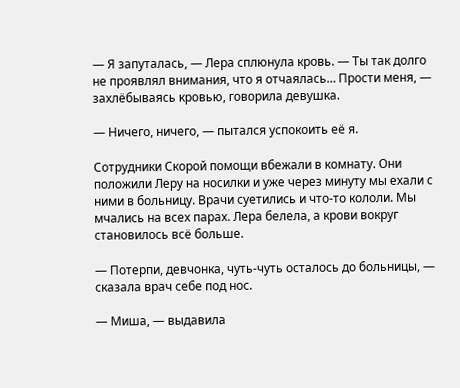— Я запуталась, — Лера сплюнула кровь. — Ты так долго не проявлял внимания, что я отчаялась… Прости меня, — захлёбываясь кровью, говорила девушка.

— Ничего, ничего, — пытался успокоить её я.

Сотрудники Скорой помощи вбежали в комнату. Они положили Леру на носилки и уже через минуту мы ехали с ними в больницу. Врачи суетились и что-то кололи. Мы мчались на всех парах. Лера белела, а крови вокруг становилось всё больше.

— Потерпи, девчонка, чуть-чуть осталось до больницы, — сказала врач себе под нос.

— Миша, — выдавила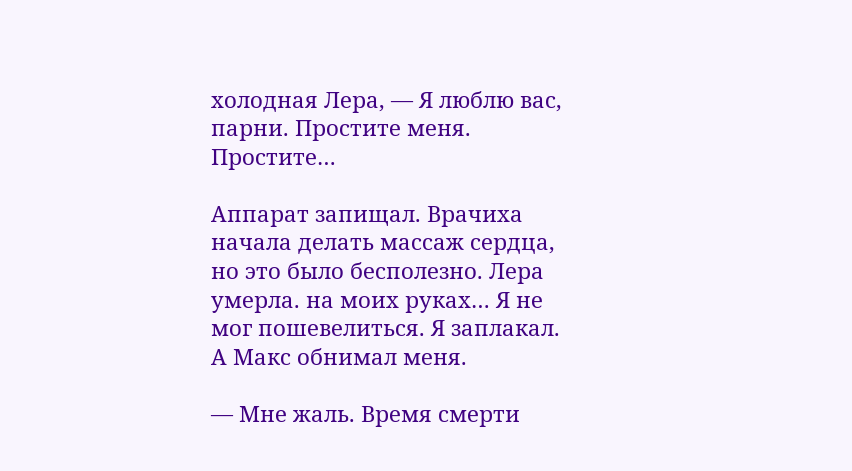холодная Лера, — Я люблю вас, парни. Простите меня. Простите…

Аппарат запищал. Врачиха начала делать массаж сердца, но это было бесполезно. Лера умерла. на моих руках… Я не мог пошевелиться. Я заплакал. А Макс обнимал меня.

— Мне жаль. Время смерти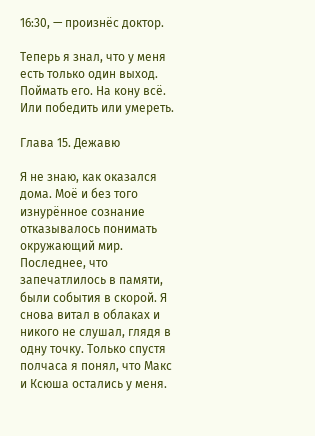16:30, — произнёс доктор.

Теперь я знал, что у меня есть только один выход. Поймать его. На кону всё. Или победить или умереть.

Глава 15. Дежавю

Я не знаю, как оказался дома. Моё и без того изнурённое сознание отказывалось понимать окружающий мир. Последнее, что запечатлилось в памяти, были события в скорой. Я снова витал в облаках и никого не слушал, глядя в одну точку. Только спустя полчаса я понял, что Макс и Ксюша остались у меня.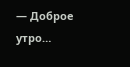— Доброе утро…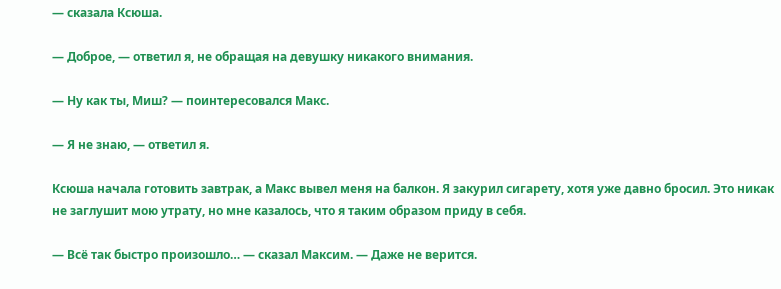— сказала Ксюша.

— Доброе, — ответил я, не обращая на девушку никакого внимания.

— Ну как ты, Миш? — поинтересовался Макс.

— Я не знаю, — ответил я.

Ксюша начала готовить завтрак, а Макс вывел меня на балкон. Я закурил сигарету, хотя уже давно бросил. Это никак не заглушит мою утрату, но мне казалось, что я таким образом приду в себя.

— Всё так быстро произошло… — сказал Максим. — Даже не верится.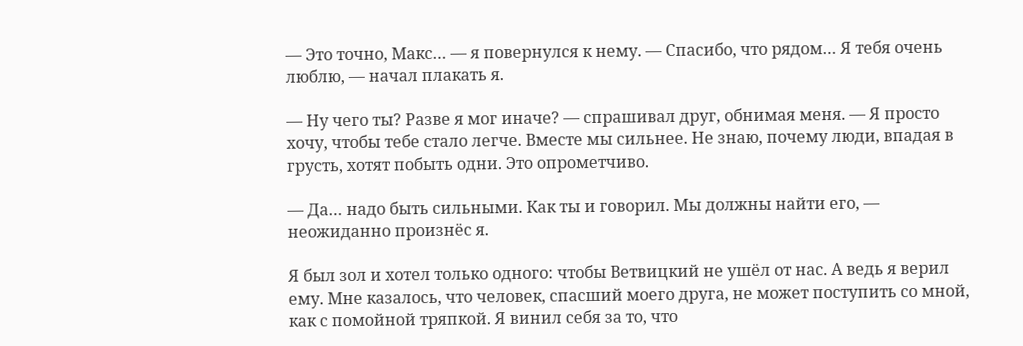— Это точно, Макс… — я повернулся к нему. — Спасибо, что рядом… Я тебя очень люблю, — начал плакать я.

— Ну чего ты? Разве я мог иначе? — спрашивал друг, обнимая меня. — Я просто хочу, чтобы тебе стало легче. Вместе мы сильнее. Не знаю, почему люди, впадая в грусть, хотят побыть одни. Это опрометчиво.

— Да… надо быть сильными. Как ты и говорил. Мы должны найти его, — неожиданно произнёс я.

Я был зол и хотел только одного: чтобы Ветвицкий не ушёл от нас. А ведь я верил ему. Мне казалось, что человек, спасший моего друга, не может поступить со мной, как с помойной тряпкой. Я винил себя за то, что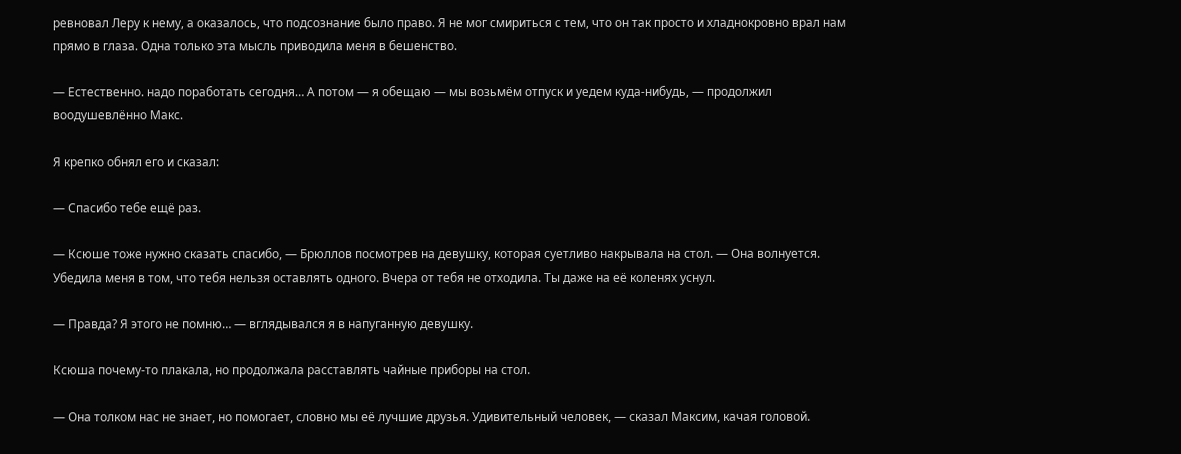ревновал Леру к нему, а оказалось, что подсознание было право. Я не мог смириться с тем, что он так просто и хладнокровно врал нам прямо в глаза. Одна только эта мысль приводила меня в бешенство.

— Естественно. надо поработать сегодня… А потом — я обещаю — мы возьмём отпуск и уедем куда-нибудь, — продолжил воодушевлённо Макс.

Я крепко обнял его и сказал:

— Спасибо тебе ещё раз.

— Ксюше тоже нужно сказать спасибо, — Брюллов посмотрев на девушку, которая суетливо накрывала на стол. — Она волнуется. Убедила меня в том, что тебя нельзя оставлять одного. Вчера от тебя не отходила. Ты даже на её коленях уснул.

— Правда? Я этого не помню… — вглядывался я в напуганную девушку.

Ксюша почему-то плакала, но продолжала расставлять чайные приборы на стол.

— Она толком нас не знает, но помогает, словно мы её лучшие друзья. Удивительный человек, — сказал Максим, качая головой.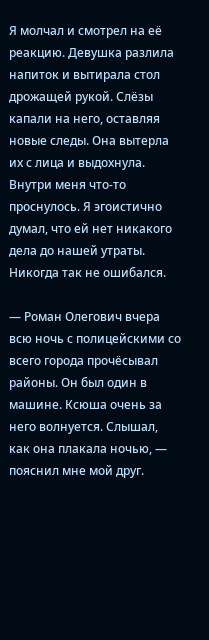Я молчал и смотрел на её реакцию. Девушка разлила напиток и вытирала стол дрожащей рукой. Слёзы капали на него, оставляя новые следы. Она вытерла их с лица и выдохнула. Внутри меня что-то проснулось. Я эгоистично думал, что ей нет никакого дела до нашей утраты. Никогда так не ошибался.

— Роман Олегович вчера всю ночь с полицейскими со всего города прочёсывал районы. Он был один в машине. Ксюша очень за него волнуется. Слышал, как она плакала ночью, — пояснил мне мой друг.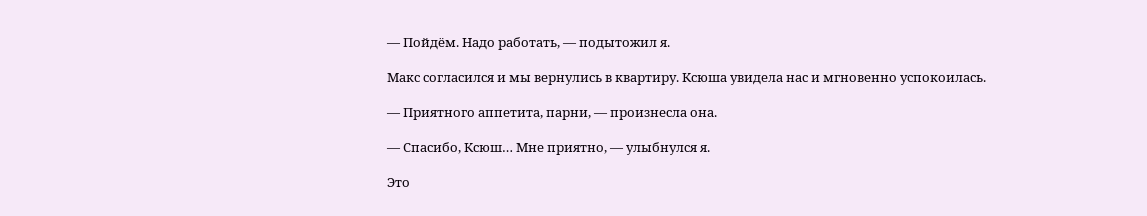— Пойдём. Надо работать, — подытожил я.

Макс согласился и мы вернулись в квартиру. Ксюша увидела нас и мгновенно успокоилась.

— Приятного аппетита, парни, — произнесла она.

— Спасибо, Ксюш… Мне приятно, — улыбнулся я.

Это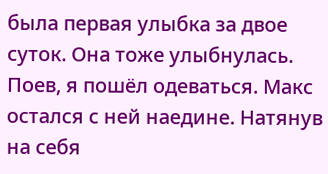была первая улыбка за двое суток. Она тоже улыбнулась. Поев, я пошёл одеваться. Макс остался с ней наедине. Натянув на себя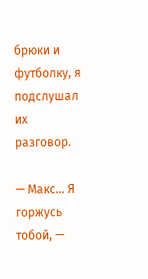брюки и футболку, я подслушал их разговор.

— Макс… Я горжусь тобой, —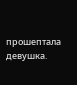прошептала девушка.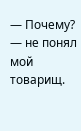— Почему? — не понял мой товарищ.